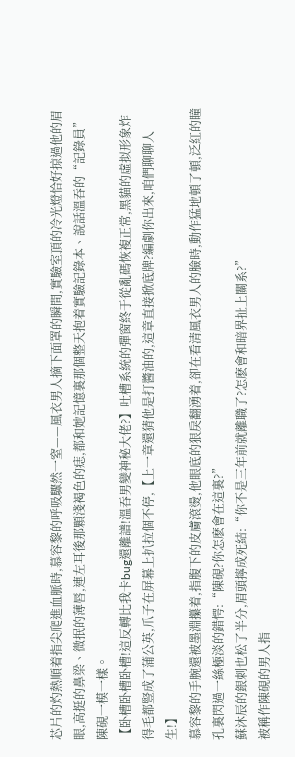芯片的灼熱順着指尖爬進血脈時,慕容黎的呼吸驟然一窒——風衣男人摘下面罩的瞬間,實驗室頂的冷光燈恰好掠過他的眉眼,高挺的鼻梁、微抿的薄唇,連左耳後那顆淺褐色的痣,都和她記憶裏那個整天抱着實驗記錄本、說話溫吞的“記錄員”陳硯一模一樣。
【卧槽卧槽卧槽!這反轉比我卡bug還離譜!溫吞男變神秘大佬?】吐槽系統的彈窗終于從亂碼恢複正常,黑貓的虛拟形象炸得毛都豎成了蒲公英,爪子在屏幕上扒拉個不停,【上一章還猜他是打醬油的,這章直接掀底牌?編劇你出來,咱們聊聊人生!】
慕容黎的手腕還被墨淵攥着,指腹下的皮膚滾燙,他眼底的狠戾翻湧着,卻在看清風衣男人的臉時,動作猛地頓了頓,泛紅的瞳孔裏閃過一絲極淡的錯愕:“陳硯?你怎麽會在這裏?”
蘇沐辰的銀刺也松了半分,眉頭擰成死結:“你不是三年前就離職了?怎麽會和暗界扯上關系?”
被稱作陳硯的男人指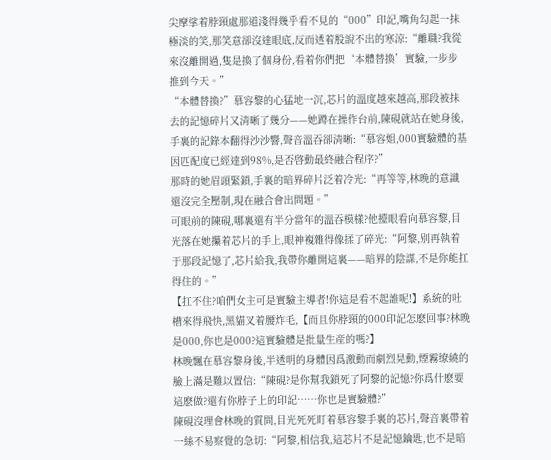尖摩挲着脖頸處那道淺得幾乎看不見的“000”印記,嘴角勾起一抹極淡的笑,那笑意卻沒達眼底,反而透着股說不出的寒涼:“離職?我從來沒離開過,隻是換了個身份,看着你們把‘本體替換’實驗,一步步推到今天。”
“本體替換?”慕容黎的心猛地一沉,芯片的溫度越來越高,那段被抹去的記憶碎片又清晰了幾分——她蹲在操作台前,陳硯就站在她身後,手裏的記錄本翻得沙沙響,聲音溫吞卻清晰:“慕容姐,000實驗體的基因匹配度已經達到98%,是否啓動最終融合程序?”
那時的她眉頭緊鎖,手裏的暗界碎片泛着冷光:“再等等,林晚的意識還沒完全壓制,現在融合會出問題。”
可眼前的陳硯,哪裏還有半分當年的溫吞模樣?他擡眼看向慕容黎,目光落在她攥着芯片的手上,眼神複雜得像揉了碎光:“阿黎,别再執着于那段記憶了,芯片給我,我帶你離開這裏——暗界的陰謀,不是你能扛得住的。”
【扛不住?咱們女主可是實驗主導者!你這是看不起誰呢!】系統的吐槽來得飛快,黑貓叉着腰炸毛,【而且你脖頸的000印記怎麽回事?林晚是000,你也是000?這實驗體是批量生産的嗎?】
林晚飄在慕容黎身後,半透明的身體因爲激動而劇烈晃動,煙霧缭繞的臉上滿是難以置信:“陳硯?是你幫我鎖死了阿黎的記憶?你爲什麽要這麽做?還有你脖子上的印記……你也是實驗體?”
陳硯沒理會林晚的質問,目光死死盯着慕容黎手裏的芯片,聲音裏帶着一絲不易察覺的急切:“阿黎,相信我,這芯片不是記憶鑰匙,也不是暗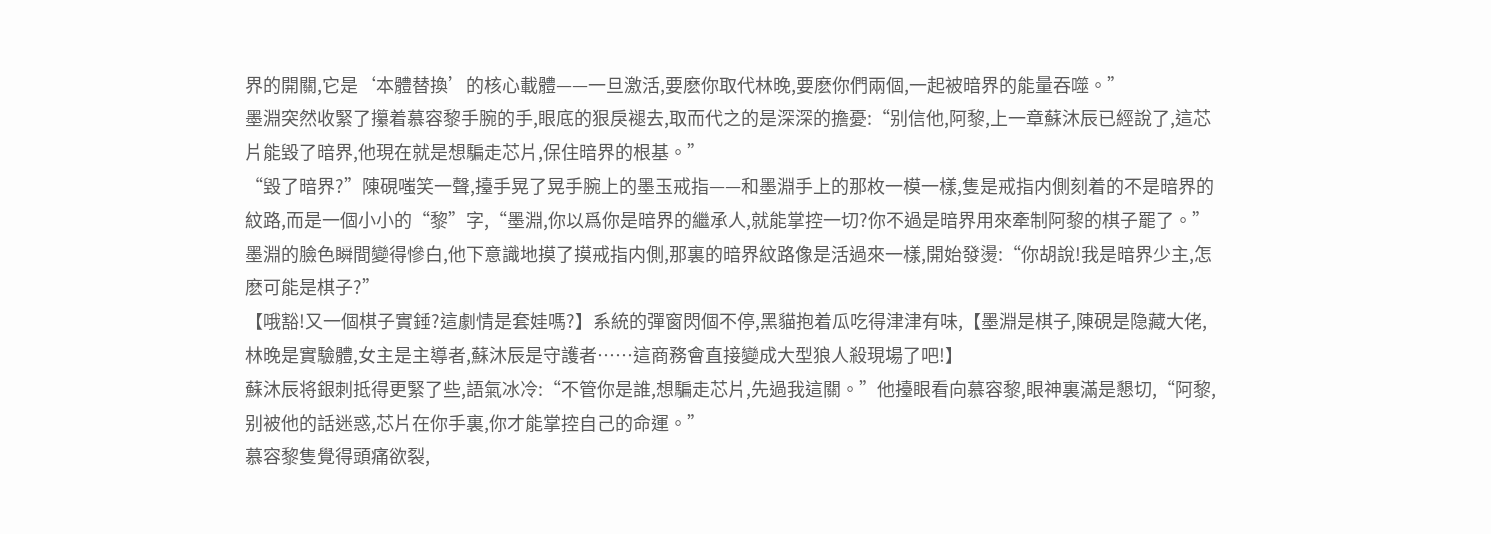界的開關,它是‘本體替換’的核心載體——一旦激活,要麽你取代林晚,要麽你們兩個,一起被暗界的能量吞噬。”
墨淵突然收緊了攥着慕容黎手腕的手,眼底的狠戾褪去,取而代之的是深深的擔憂:“别信他,阿黎,上一章蘇沐辰已經說了,這芯片能毀了暗界,他現在就是想騙走芯片,保住暗界的根基。”
“毀了暗界?”陳硯嗤笑一聲,擡手晃了晃手腕上的墨玉戒指——和墨淵手上的那枚一模一樣,隻是戒指内側刻着的不是暗界的紋路,而是一個小小的“黎”字,“墨淵,你以爲你是暗界的繼承人,就能掌控一切?你不過是暗界用來牽制阿黎的棋子罷了。”
墨淵的臉色瞬間變得慘白,他下意識地摸了摸戒指内側,那裏的暗界紋路像是活過來一樣,開始發燙:“你胡說!我是暗界少主,怎麽可能是棋子?”
【哦豁!又一個棋子實錘?這劇情是套娃嗎?】系統的彈窗閃個不停,黑貓抱着瓜吃得津津有味,【墨淵是棋子,陳硯是隐藏大佬,林晚是實驗體,女主是主導者,蘇沐辰是守護者……這商務會直接變成大型狼人殺現場了吧!】
蘇沐辰将銀刺抵得更緊了些,語氣冰冷:“不管你是誰,想騙走芯片,先過我這關。”他擡眼看向慕容黎,眼神裏滿是懇切,“阿黎,别被他的話迷惑,芯片在你手裏,你才能掌控自己的命運。”
慕容黎隻覺得頭痛欲裂,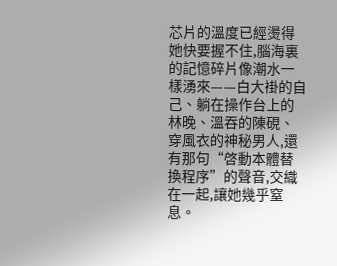芯片的溫度已經燙得她快要握不住,腦海裏的記憶碎片像潮水一樣湧來——白大褂的自己、躺在操作台上的林晚、溫吞的陳硯、穿風衣的神秘男人,還有那句“啓動本體替換程序”的聲音,交織在一起,讓她幾乎窒息。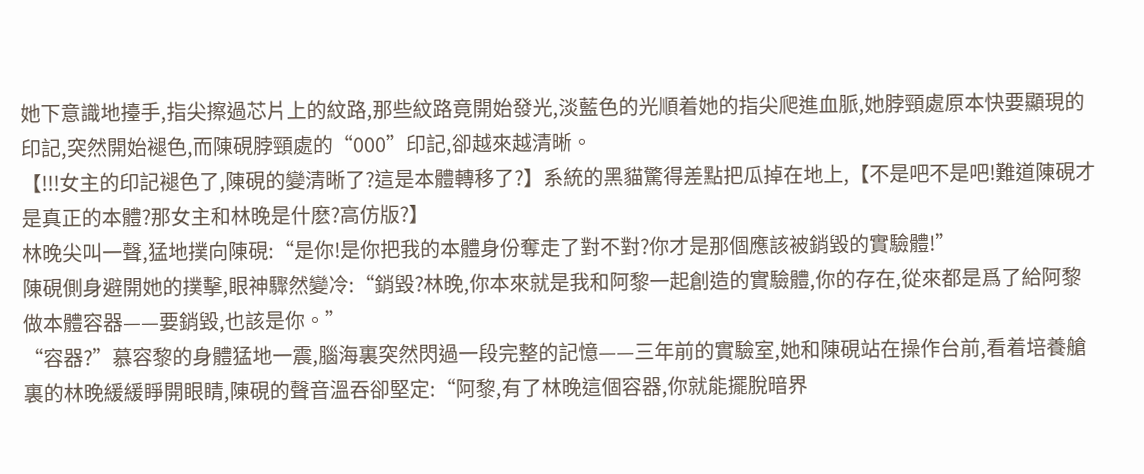她下意識地擡手,指尖擦過芯片上的紋路,那些紋路竟開始發光,淡藍色的光順着她的指尖爬進血脈,她脖頸處原本快要顯現的印記,突然開始褪色,而陳硯脖頸處的“000”印記,卻越來越清晰。
【!!!女主的印記褪色了,陳硯的變清晰了?這是本體轉移了?】系統的黑貓驚得差點把瓜掉在地上,【不是吧不是吧!難道陳硯才是真正的本體?那女主和林晚是什麽?高仿版?】
林晚尖叫一聲,猛地撲向陳硯:“是你!是你把我的本體身份奪走了對不對?你才是那個應該被銷毀的實驗體!”
陳硯側身避開她的撲擊,眼神驟然變冷:“銷毀?林晚,你本來就是我和阿黎一起創造的實驗體,你的存在,從來都是爲了給阿黎做本體容器——要銷毀,也該是你。”
“容器?”慕容黎的身體猛地一震,腦海裏突然閃過一段完整的記憶——三年前的實驗室,她和陳硯站在操作台前,看着培養艙裏的林晚緩緩睜開眼睛,陳硯的聲音溫吞卻堅定:“阿黎,有了林晚這個容器,你就能擺脫暗界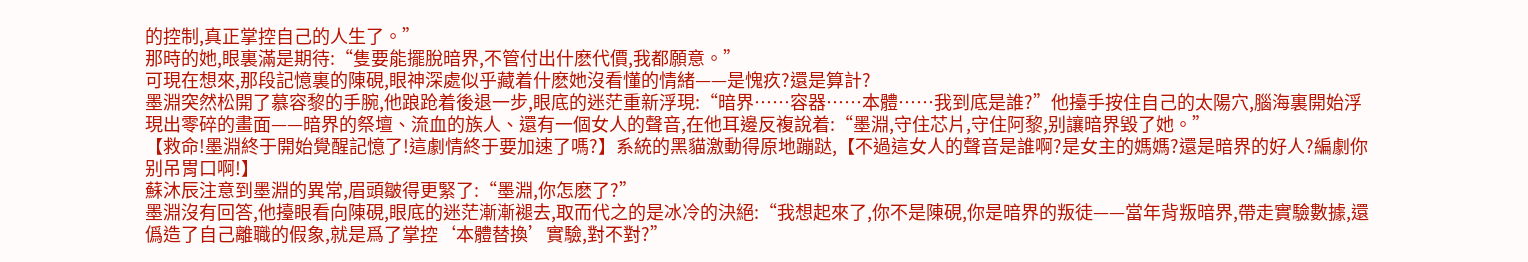的控制,真正掌控自己的人生了。”
那時的她,眼裏滿是期待:“隻要能擺脫暗界,不管付出什麽代價,我都願意。”
可現在想來,那段記憶裏的陳硯,眼神深處似乎藏着什麽她沒看懂的情緒——是愧疚?還是算計?
墨淵突然松開了慕容黎的手腕,他踉跄着後退一步,眼底的迷茫重新浮現:“暗界……容器……本體……我到底是誰?”他擡手按住自己的太陽穴,腦海裏開始浮現出零碎的畫面——暗界的祭壇、流血的族人、還有一個女人的聲音,在他耳邊反複說着:“墨淵,守住芯片,守住阿黎,别讓暗界毀了她。”
【救命!墨淵終于開始覺醒記憶了!這劇情終于要加速了嗎?】系統的黑貓激動得原地蹦跶,【不過這女人的聲音是誰啊?是女主的媽媽?還是暗界的好人?編劇你别吊胃口啊!】
蘇沐辰注意到墨淵的異常,眉頭皺得更緊了:“墨淵,你怎麽了?”
墨淵沒有回答,他擡眼看向陳硯,眼底的迷茫漸漸褪去,取而代之的是冰冷的決絕:“我想起來了,你不是陳硯,你是暗界的叛徒——當年背叛暗界,帶走實驗數據,還僞造了自己離職的假象,就是爲了掌控‘本體替換’實驗,對不對?”